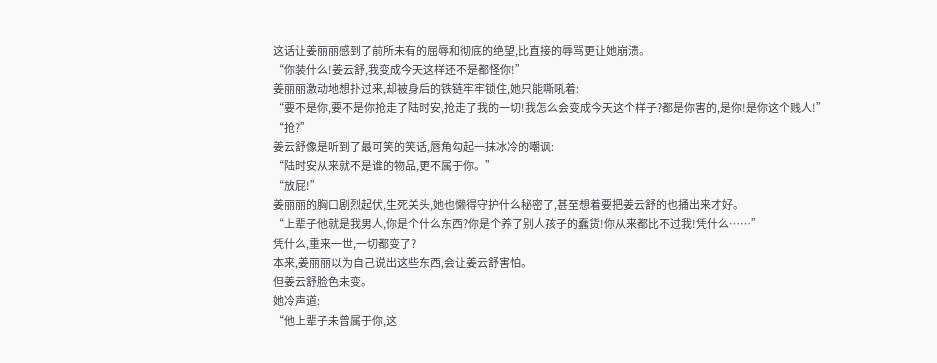这话让姜丽丽感到了前所未有的屈辱和彻底的绝望,比直接的辱骂更让她崩溃。
“你装什么!姜云舒,我变成今天这样还不是都怪你!”
姜丽丽激动地想扑过来,却被身后的铁链牢牢锁住,她只能嘶吼着:
“要不是你,要不是你抢走了陆时安,抢走了我的一切!我怎么会变成今天这个样子?都是你害的,是你!是你这个贱人!”
“抢?”
姜云舒像是听到了最可笑的笑话,唇角勾起一抹冰冷的嘲讽:
“陆时安从来就不是谁的物品,更不属于你。”
“放屁!”
姜丽丽的胸口剧烈起伏,生死关头,她也懒得守护什么秘密了,甚至想着要把姜云舒的也捅出来才好。
“上辈子他就是我男人,你是个什么东西?你是个养了别人孩子的蠢货!你从来都比不过我!凭什么……”
凭什么,重来一世,一切都变了?
本来,姜丽丽以为自己说出这些东西,会让姜云舒害怕。
但姜云舒脸色未变。
她冷声道:
“他上辈子未曾属于你,这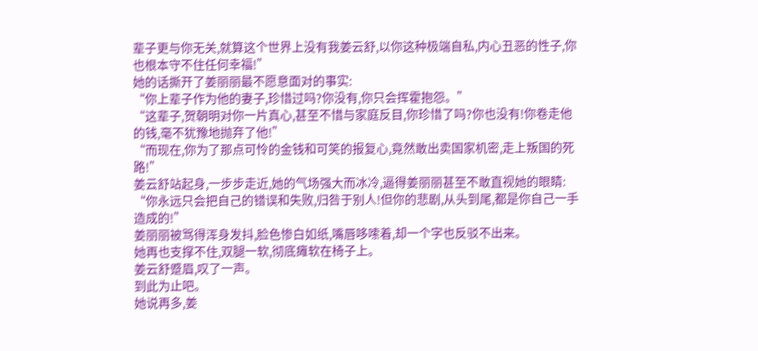辈子更与你无关,就算这个世界上没有我姜云舒,以你这种极端自私,内心丑恶的性子,你也根本守不住任何幸福!”
她的话撕开了姜丽丽最不愿意面对的事实:
“你上辈子作为他的妻子,珍惜过吗?你没有,你只会挥霍抱怨。”
“这辈子,贺朝明对你一片真心,甚至不惜与家庭反目,你珍惜了吗?你也没有!你卷走他的钱,毫不犹豫地抛弃了他!”
“而现在,你为了那点可怜的金钱和可笑的报复心,竟然敢出卖国家机密,走上叛国的死路!”
姜云舒站起身,一步步走近,她的气场强大而冰冷,逼得姜丽丽甚至不敢直视她的眼睛:
“你永远只会把自己的错误和失败,归咎于别人!但你的悲剧,从头到尾,都是你自己一手造成的!”
姜丽丽被骂得浑身发抖,脸色惨白如纸,嘴唇哆嗦着,却一个字也反驳不出来。
她再也支撑不住,双腿一软,彻底瘫软在椅子上。
姜云舒蹙眉,叹了一声。
到此为止吧。
她说再多,姜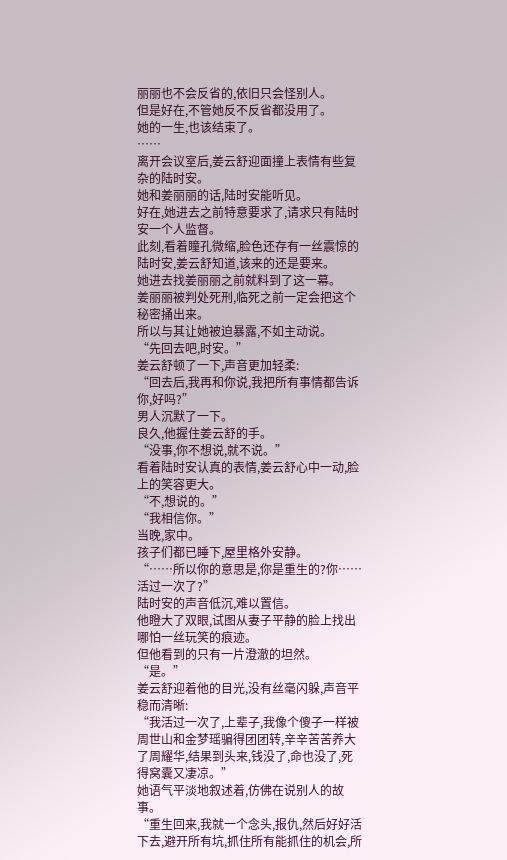丽丽也不会反省的,依旧只会怪别人。
但是好在,不管她反不反省都没用了。
她的一生,也该结束了。
……
离开会议室后,姜云舒迎面撞上表情有些复杂的陆时安。
她和姜丽丽的话,陆时安能听见。
好在,她进去之前特意要求了,请求只有陆时安一个人监督。
此刻,看着瞳孔微缩,脸色还存有一丝震惊的陆时安,姜云舒知道,该来的还是要来。
她进去找姜丽丽之前就料到了这一幕。
姜丽丽被判处死刑,临死之前一定会把这个秘密捅出来。
所以与其让她被迫暴露,不如主动说。
“先回去吧,时安。”
姜云舒顿了一下,声音更加轻柔:
“回去后,我再和你说,我把所有事情都告诉你,好吗?”
男人沉默了一下。
良久,他握住姜云舒的手。
“没事,你不想说,就不说。”
看着陆时安认真的表情,姜云舒心中一动,脸上的笑容更大。
“不,想说的。”
“我相信你。”
当晚,家中。
孩子们都已睡下,屋里格外安静。
“……所以你的意思是,你是重生的?你……活过一次了?”
陆时安的声音低沉,难以置信。
他瞪大了双眼,试图从妻子平静的脸上找出哪怕一丝玩笑的痕迹。
但他看到的只有一片澄澈的坦然。
“是。”
姜云舒迎着他的目光,没有丝毫闪躲,声音平稳而清晰:
“我活过一次了,上辈子,我像个傻子一样被周世山和金梦瑶骗得团团转,辛辛苦苦养大了周耀华,结果到头来,钱没了,命也没了,死得窝囊又凄凉。”
她语气平淡地叙述着,仿佛在说别人的故事。
“重生回来,我就一个念头,报仇,然后好好活下去,避开所有坑,抓住所有能抓住的机会,所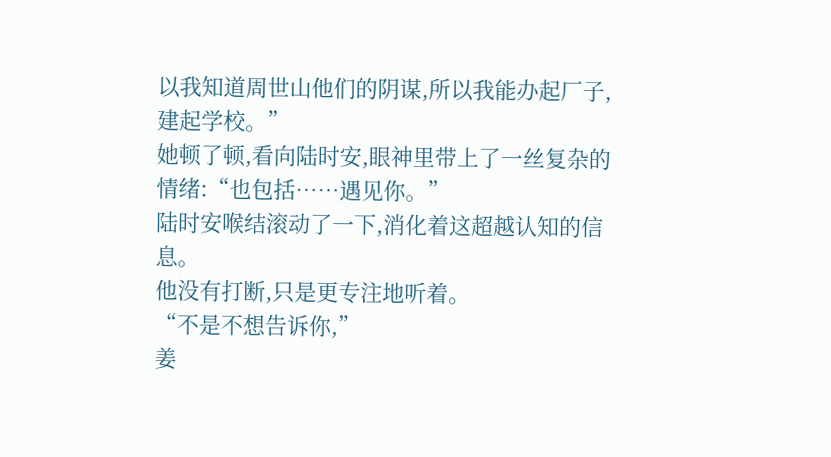以我知道周世山他们的阴谋,所以我能办起厂子,建起学校。”
她顿了顿,看向陆时安,眼神里带上了一丝复杂的情绪:“也包括……遇见你。”
陆时安喉结滚动了一下,消化着这超越认知的信息。
他没有打断,只是更专注地听着。
“不是不想告诉你,”
姜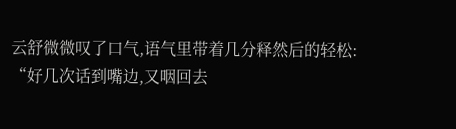云舒微微叹了口气,语气里带着几分释然后的轻松:
“好几次话到嘴边,又咽回去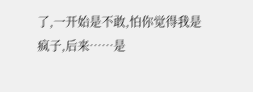了,一开始是不敢,怕你觉得我是疯子,后来……是